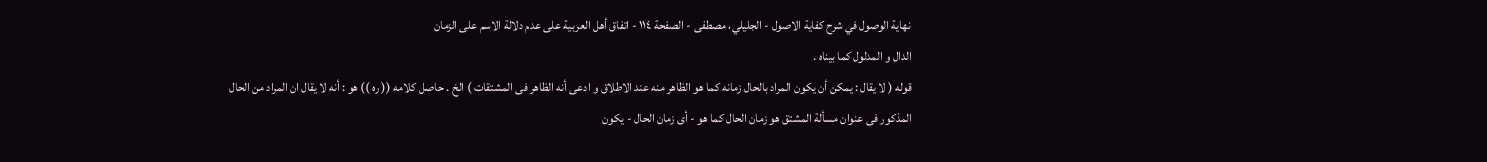نهاية الوصول في شرح کفاية الاصول - الجلیلي، مصطفی - الصفحة ١١٤ - اتفاق أهل العربية على عدم دلالة الاسم على الزمان
الدال و المدلول كما بيناه .
قوله ( لا يقال : يمكن أن يكون المراد بالحال زمانه كما هو الظاهر منه عند الاطلاق و ادعى أنه الظاهر فى المشتقات ) الخ . حاصل كلامه (( ره )) هو : أنه لا يقال ان المراد من الحال المذكور فى عنوان مسألة المشتق هو زمان الحال كما هو - أى زمان الحال - يكون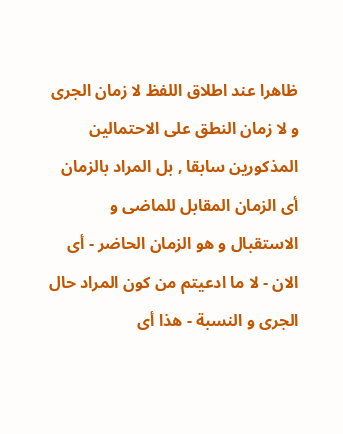ظاهرا عند اطلاق اللفظ لا زمان الجرى و لا زمان النطق على الاحتمالين المذكورين سابقا , بل المراد بالزمان أى الزمان المقابل للماضى و الاستقبال و هو الزمان الحاضر - أى الان - لا ما ادعيتم من كون المراد حال الجرى و النسبة - هذا أى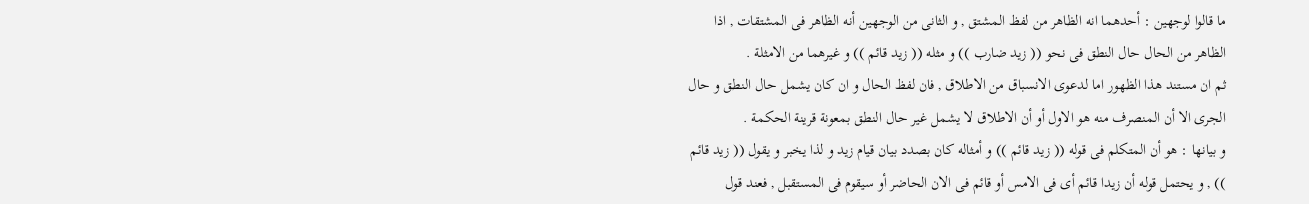ما قالوا لوجهين : أحدهما انه الظاهر من لفظ المشتق , و الثانى من الوجهين أنه الظاهر فى المشتقات , اذا الظاهر من الحال حال النطق فى نحو (( زيد ضارب )) و مثله (( زيد قائم )) و غيرهما من الامثلة .
ثم ان مستند هذا الظهور اما لدعوى الانسباق من الاطلاق , فان لفظ الحال و ان كان يشمل حال النطق و حال الجرى الا أن المنصرف منه هو الاول أو أن الاطلاق لا يشمل غير حال النطق بمعونة قرينة الحكمة .
و بيانها : هو أن المتكلم فى قوله (( زيد قائم )) و أمثاله كان بصدد بيان قيام زيد و لذا يخبر و يقول (( زيد قائم )) , و يحتمل قوله أن زيدا قائم أى فى الامس أو قائم فى الان الحاضر أو سيقوم فى المستقبل , فعند قول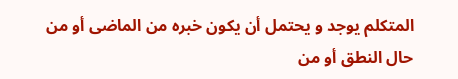المتكلم يوجد و يحتمل أن يكون خبره من الماضى أو من حال النطق أو من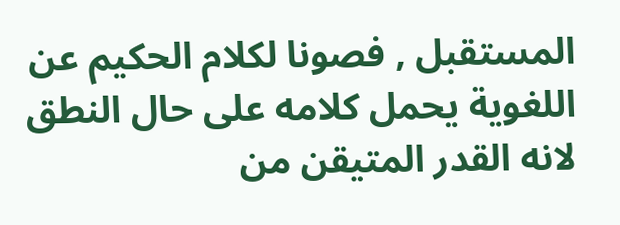المستقبل , فصونا لكلام الحكيم عن اللغوية يحمل كلامه على حال النطق لانه القدر المتيقن من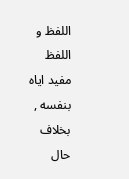اللفظ و اللفظ مفيد اياه بنفسه , بخلاف حال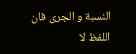النسبة و الجرى فان اللفظ لا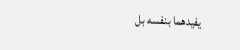يفيدهما بنفسه بل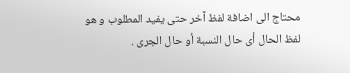محتاج الى اضافة لفظ آخر حتى يفيد المطلوب و هو لفظ الحال أى حال النسبة أو حال الجرى .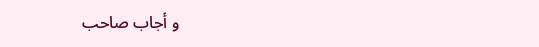و أجاب صاحب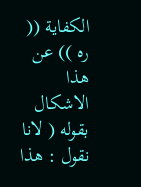الكفاية (( ره )) عن هذا الاشكال بقوله ( لانا نقول : هذا